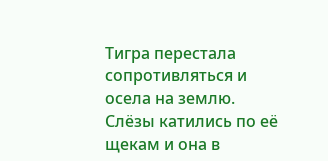Тигра перестала сопротивляться и осела на землю. Слёзы катились по её щекам и она в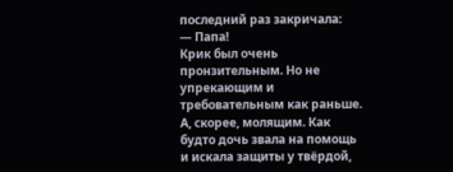последний раз закричала:
— Папа!
Крик был очень пронзительным. Но не упрекающим и требовательным как раньше. А, скорее, молящим. Как будто дочь звала на помощь и искала защиты у твёрдой,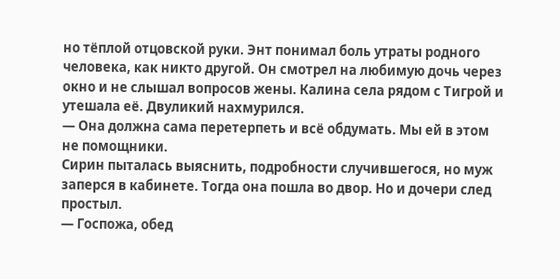но тёплой отцовской руки. Энт понимал боль утраты родного человека, как никто другой. Он смотрел на любимую дочь через окно и не слышал вопросов жены. Калина села рядом с Тигрой и утешала её. Двуликий нахмурился.
— Она должна сама перетерпеть и всё обдумать. Мы ей в этом не помощники.
Сирин пыталась выяснить, подробности случившегося, но муж заперся в кабинете. Тогда она пошла во двор. Но и дочери след простыл.
— Госпожа, обед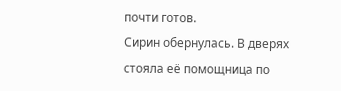почти готов.
Сирин обернулась. В дверях стояла её помощница по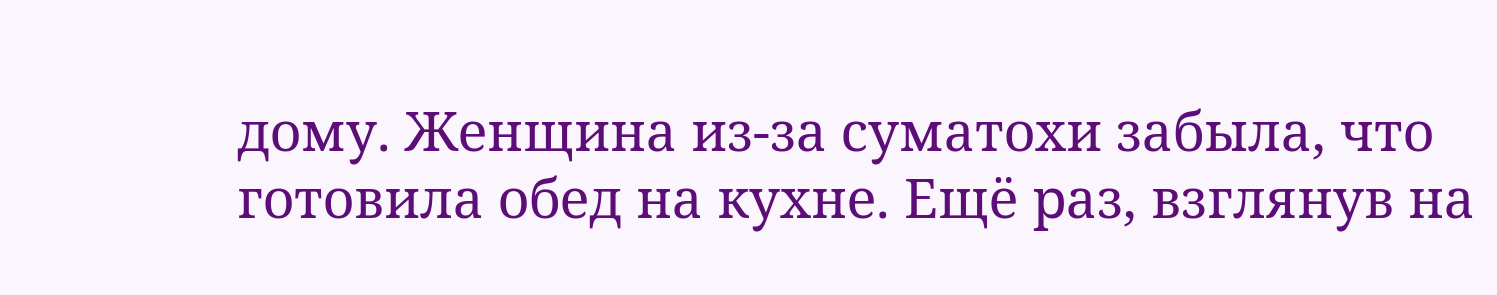дому. Женщина из-за суматохи забыла, что готовила обед на кухне. Ещё раз, взглянув на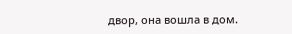двор, она вошла в дом.